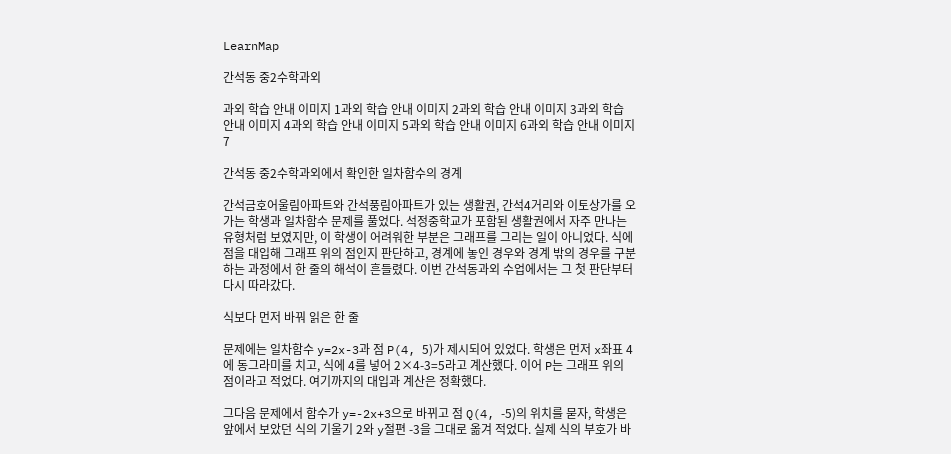LearnMap

간석동 중2수학과외

과외 학습 안내 이미지 1과외 학습 안내 이미지 2과외 학습 안내 이미지 3과외 학습 안내 이미지 4과외 학습 안내 이미지 5과외 학습 안내 이미지 6과외 학습 안내 이미지 7

간석동 중2수학과외에서 확인한 일차함수의 경계

간석금호어울림아파트와 간석풍림아파트가 있는 생활권, 간석4거리와 이토상가를 오가는 학생과 일차함수 문제를 풀었다. 석정중학교가 포함된 생활권에서 자주 만나는 유형처럼 보였지만, 이 학생이 어려워한 부분은 그래프를 그리는 일이 아니었다. 식에 점을 대입해 그래프 위의 점인지 판단하고, 경계에 놓인 경우와 경계 밖의 경우를 구분하는 과정에서 한 줄의 해석이 흔들렸다. 이번 간석동과외 수업에서는 그 첫 판단부터 다시 따라갔다.

식보다 먼저 바꿔 읽은 한 줄

문제에는 일차함수 y=2x-3과 점 P(4, 5)가 제시되어 있었다. 학생은 먼저 x좌표 4에 동그라미를 치고, 식에 4를 넣어 2×4-3=5라고 계산했다. 이어 P는 그래프 위의 점이라고 적었다. 여기까지의 대입과 계산은 정확했다.

그다음 문제에서 함수가 y=-2x+3으로 바뀌고 점 Q(4, -5)의 위치를 묻자, 학생은 앞에서 보았던 식의 기울기 2와 y절편 -3을 그대로 옮겨 적었다. 실제 식의 부호가 바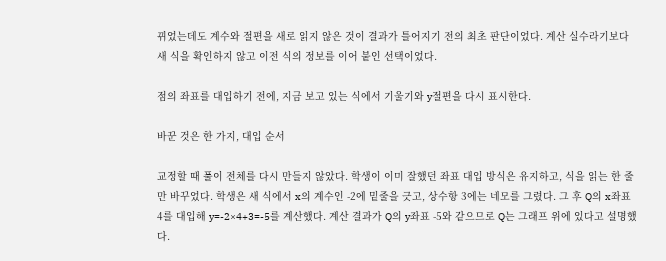뀌었는데도 계수와 절편을 새로 읽지 않은 것이 결과가 틀어지기 전의 최초 판단이었다. 계산 실수라기보다 새 식을 확인하지 않고 이전 식의 정보를 이어 붙인 선택이었다.

점의 좌표를 대입하기 전에, 지금 보고 있는 식에서 기울기와 y절편을 다시 표시한다.

바꾼 것은 한 가지, 대입 순서

교정할 때 풀이 전체를 다시 만들지 않았다. 학생이 이미 잘했던 좌표 대입 방식은 유지하고, 식을 읽는 한 줄만 바꾸었다. 학생은 새 식에서 x의 계수인 -2에 밑줄을 긋고, 상수항 3에는 네모를 그렸다. 그 후 Q의 x좌표 4를 대입해 y=-2×4+3=-5를 계산했다. 계산 결과가 Q의 y좌표 -5와 같으므로 Q는 그래프 위에 있다고 설명했다.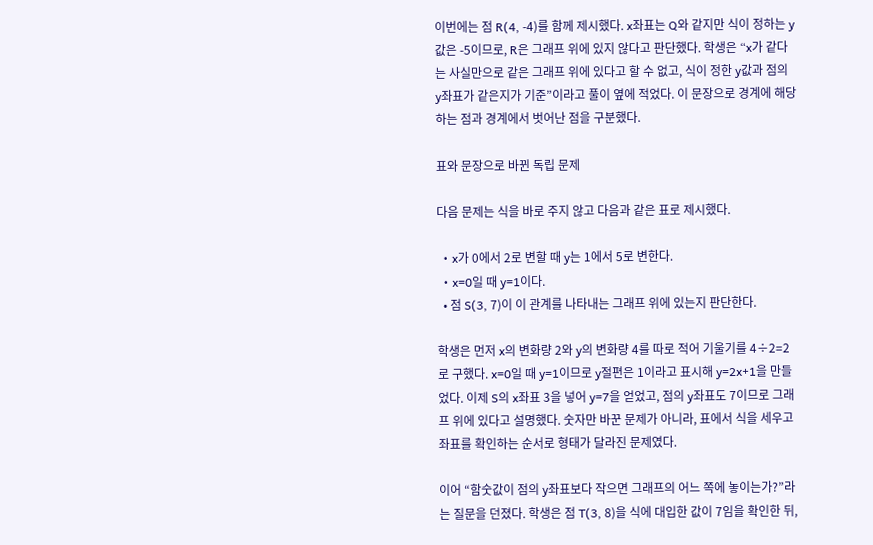이번에는 점 R(4, -4)를 함께 제시했다. x좌표는 Q와 같지만 식이 정하는 y값은 -5이므로, R은 그래프 위에 있지 않다고 판단했다. 학생은 “x가 같다는 사실만으로 같은 그래프 위에 있다고 할 수 없고, 식이 정한 y값과 점의 y좌표가 같은지가 기준”이라고 풀이 옆에 적었다. 이 문장으로 경계에 해당하는 점과 경계에서 벗어난 점을 구분했다.

표와 문장으로 바뀐 독립 문제

다음 문제는 식을 바로 주지 않고 다음과 같은 표로 제시했다.

  • x가 0에서 2로 변할 때 y는 1에서 5로 변한다.
  • x=0일 때 y=1이다.
  • 점 S(3, 7)이 이 관계를 나타내는 그래프 위에 있는지 판단한다.

학생은 먼저 x의 변화량 2와 y의 변화량 4를 따로 적어 기울기를 4÷2=2로 구했다. x=0일 때 y=1이므로 y절편은 1이라고 표시해 y=2x+1을 만들었다. 이제 S의 x좌표 3을 넣어 y=7을 얻었고, 점의 y좌표도 7이므로 그래프 위에 있다고 설명했다. 숫자만 바꾼 문제가 아니라, 표에서 식을 세우고 좌표를 확인하는 순서로 형태가 달라진 문제였다.

이어 “함숫값이 점의 y좌표보다 작으면 그래프의 어느 쪽에 놓이는가?”라는 질문을 던졌다. 학생은 점 T(3, 8)을 식에 대입한 값이 7임을 확인한 뒤,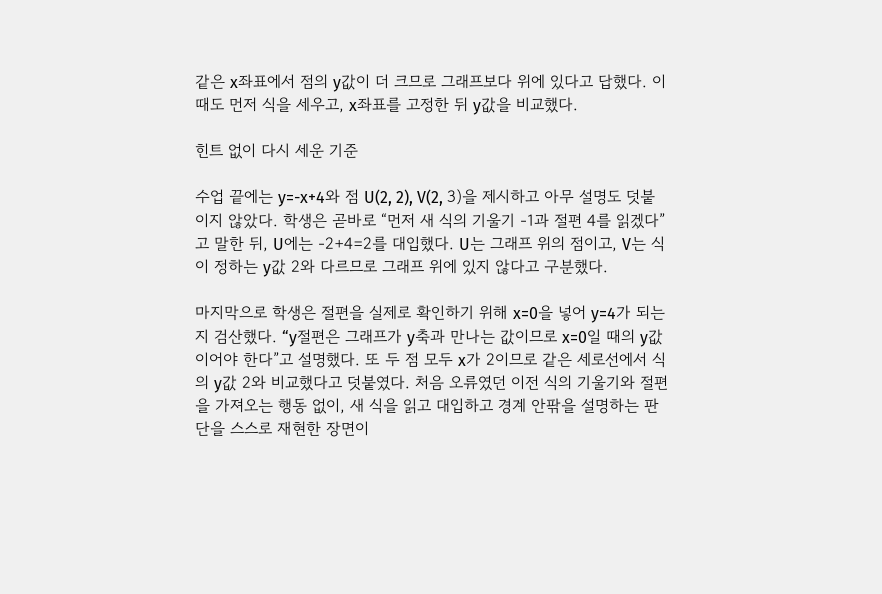같은 x좌표에서 점의 y값이 더 크므로 그래프보다 위에 있다고 답했다. 이때도 먼저 식을 세우고, x좌표를 고정한 뒤 y값을 비교했다.

힌트 없이 다시 세운 기준

수업 끝에는 y=-x+4와 점 U(2, 2), V(2, 3)을 제시하고 아무 설명도 덧붙이지 않았다. 학생은 곧바로 “먼저 새 식의 기울기 -1과 절편 4를 읽겠다”고 말한 뒤, U에는 -2+4=2를 대입했다. U는 그래프 위의 점이고, V는 식이 정하는 y값 2와 다르므로 그래프 위에 있지 않다고 구분했다.

마지막으로 학생은 절편을 실제로 확인하기 위해 x=0을 넣어 y=4가 되는지 검산했다. “y절편은 그래프가 y축과 만나는 값이므로 x=0일 때의 y값이어야 한다”고 설명했다. 또 두 점 모두 x가 2이므로 같은 세로선에서 식의 y값 2와 비교했다고 덧붙였다. 처음 오류였던 이전 식의 기울기와 절편을 가져오는 행동 없이, 새 식을 읽고 대입하고 경계 안팎을 설명하는 판단을 스스로 재현한 장면이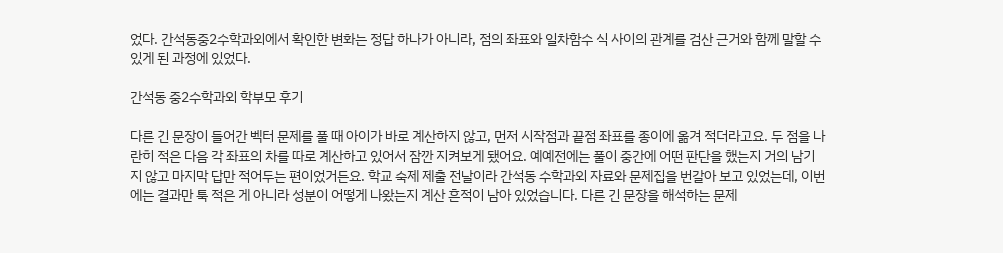었다. 간석동중2수학과외에서 확인한 변화는 정답 하나가 아니라, 점의 좌표와 일차함수 식 사이의 관계를 검산 근거와 함께 말할 수 있게 된 과정에 있었다.

간석동 중2수학과외 학부모 후기

다른 긴 문장이 들어간 벡터 문제를 풀 때 아이가 바로 계산하지 않고, 먼저 시작점과 끝점 좌표를 종이에 옮겨 적더라고요. 두 점을 나란히 적은 다음 각 좌표의 차를 따로 계산하고 있어서 잠깐 지켜보게 됐어요. 예예전에는 풀이 중간에 어떤 판단을 했는지 거의 남기지 않고 마지막 답만 적어두는 편이었거든요. 학교 숙제 제출 전날이라 간석동 수학과외 자료와 문제집을 번갈아 보고 있었는데, 이번에는 결과만 툭 적은 게 아니라 성분이 어떻게 나왔는지 계산 흔적이 남아 있었습니다. 다른 긴 문장을 해석하는 문제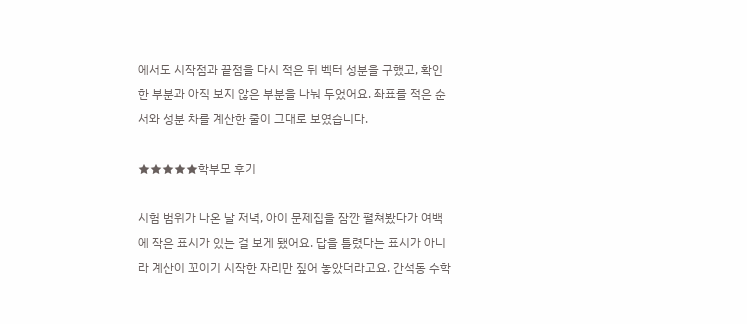에서도 시작점과 끝점을 다시 적은 뒤 벡터 성분을 구했고, 확인한 부분과 아직 보지 않은 부분을 나눠 두었어요. 좌표를 적은 순서와 성분 차를 계산한 줄이 그대로 보였습니다.

★★★★★학부모 후기

시험 범위가 나온 날 저녁, 아이 문제집을 잠깐 펼쳐봤다가 여백에 작은 표시가 있는 걸 보게 됐어요. 답을 틀렸다는 표시가 아니라 계산이 꼬이기 시작한 자리만 짚어 놓았더라고요. 간석동 수학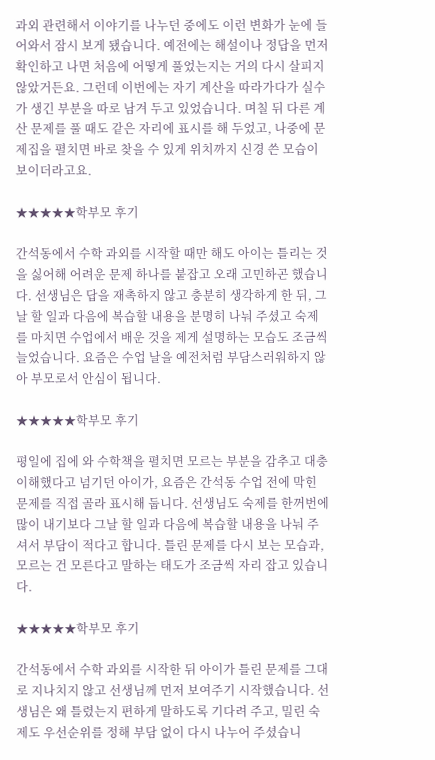과외 관련해서 이야기를 나누던 중에도 이런 변화가 눈에 들어와서 잠시 보게 됐습니다. 예전에는 해설이나 정답을 먼저 확인하고 나면 처음에 어떻게 풀었는지는 거의 다시 살피지 않았거든요. 그런데 이번에는 자기 계산을 따라가다가 실수가 생긴 부분을 따로 남겨 두고 있었습니다. 며칠 뒤 다른 계산 문제를 풀 때도 같은 자리에 표시를 해 두었고, 나중에 문제집을 펼치면 바로 찾을 수 있게 위치까지 신경 쓴 모습이 보이더라고요.

★★★★★학부모 후기

간석동에서 수학 과외를 시작할 때만 해도 아이는 틀리는 것을 싫어해 어려운 문제 하나를 붙잡고 오래 고민하곤 했습니다. 선생님은 답을 재촉하지 않고 충분히 생각하게 한 뒤, 그날 할 일과 다음에 복습할 내용을 분명히 나눠 주셨고 숙제를 마치면 수업에서 배운 것을 제게 설명하는 모습도 조금씩 늘었습니다. 요즘은 수업 날을 예전처럼 부담스러워하지 않아 부모로서 안심이 됩니다.

★★★★★학부모 후기

평일에 집에 와 수학책을 펼치면 모르는 부분을 감추고 대충 이해했다고 넘기던 아이가, 요즘은 간석동 수업 전에 막힌 문제를 직접 골라 표시해 둡니다. 선생님도 숙제를 한꺼번에 많이 내기보다 그날 할 일과 다음에 복습할 내용을 나눠 주셔서 부담이 적다고 합니다. 틀린 문제를 다시 보는 모습과, 모르는 건 모른다고 말하는 태도가 조금씩 자리 잡고 있습니다.

★★★★★학부모 후기

간석동에서 수학 과외를 시작한 뒤 아이가 틀린 문제를 그대로 지나치지 않고 선생님께 먼저 보여주기 시작했습니다. 선생님은 왜 틀렸는지 편하게 말하도록 기다려 주고, 밀린 숙제도 우선순위를 정해 부담 없이 다시 나누어 주셨습니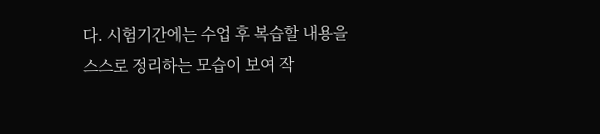다. 시험기간에는 수업 후 복습할 내용을 스스로 정리하는 모습이 보여 작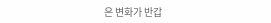은 변화가 반갑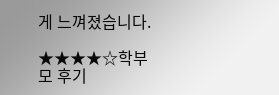게 느껴졌습니다.

★★★★☆학부모 후기